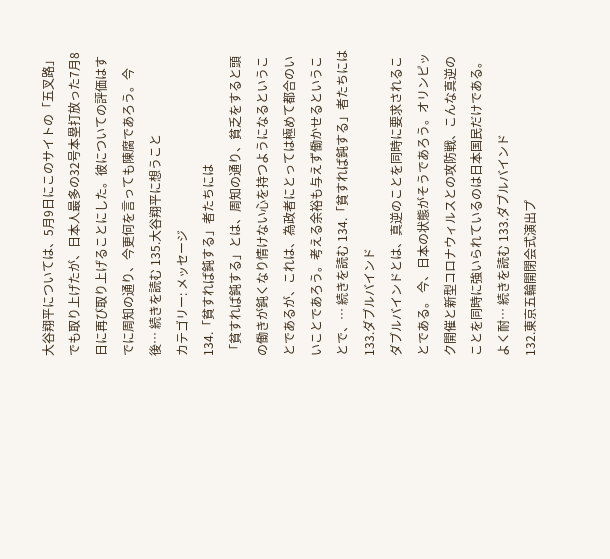大谷翔平については、5月9日にこのサイトの「五叉路」でも取り上げたが、日本人最多の32号本塁打放った7月8日に再び取り上げることにした。彼についての評価はすでに周知の通り、今更何を言っても陳腐であろう。今後… 続きを読む 135.大谷翔平に想うこと
カテゴリー: メッセージ
134.「貧すれば鈍する」者たちには
「貧すれば鈍する」とは、周知の通り、貧乏をすると頭の働きが鈍くなり情けない心を持つようになるということであるが、これは、為政者にとっては極めて都合のいいことであろう。考える余裕も与えず働かせるということで、… 続きを読む 134.「貧すれば鈍する」者たちには
133.ダブルバインド
ダブルバインドとは、真逆のことを同時に要求されることである。 今、日本の状態がそうであろう。オリンピック開催と新型コロナウィルスとの攻防戦、こんな真逆のことを同時に強いられているのは日本国民だけである。よく耐… 続きを読む 133.ダブルバインド
132.東京五輪開閉会式演出プ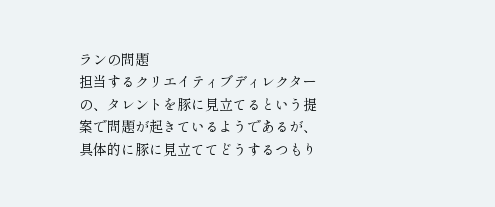ランの問題
担当するクリエイティブディレクターの、タレントを豚に見立てるという提案で問題が起きているようであるが、具体的に豚に見立ててどうするつもり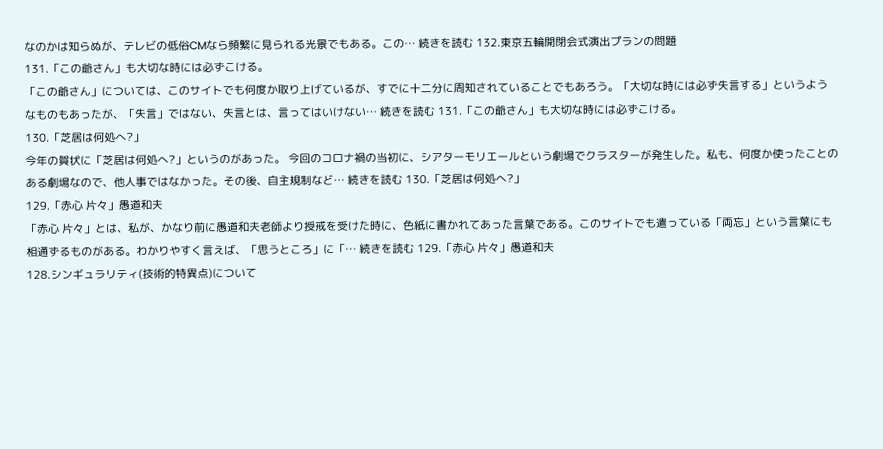なのかは知らぬが、テレビの低俗CMなら頻繁に見られる光景でもある。この… 続きを読む 132.東京五輪開閉会式演出プランの問題
131.「この爺さん」も大切な時には必ずこける。
「この爺さん」については、このサイトでも何度か取り上げているが、すでに十二分に周知されていることでもあろう。「大切な時には必ず失言する」というようなものもあったが、「失言」ではない、失言とは、言ってはいけない… 続きを読む 131.「この爺さん」も大切な時には必ずこける。
130.「芝居は何処へ?」
今年の賀状に「芝居は何処へ?」というのがあった。 今回のコロナ禍の当初に、シアターモリエールという劇場でクラスターが発生した。私も、何度か使ったことのある劇場なので、他人事ではなかった。その後、自主規制など… 続きを読む 130.「芝居は何処へ?」
129.「赤心 片々」愚道和夫
「赤心 片々」とは、私が、かなり前に愚道和夫老師より授戒を受けた時に、色紙に書かれてあった言葉である。このサイトでも遣っている「両忘」という言葉にも相通ずるものがある。わかりやすく言えば、「思うところ」に「… 続きを読む 129.「赤心 片々」愚道和夫
128.シンギュラリティ(技術的特異点)について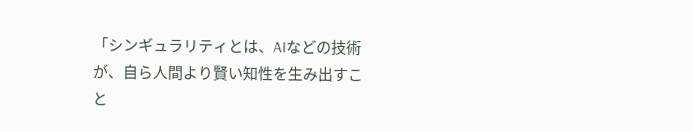「シンギュラリティとは、AIなどの技術が、自ら人間より賢い知性を生み出すこと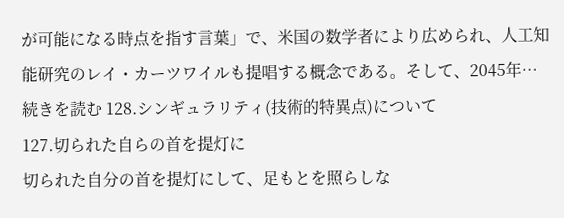が可能になる時点を指す言葉」で、米国の数学者により広められ、人工知能研究のレイ・カーツワイルも提唱する概念である。そして、2045年… 続きを読む 128.シンギュラリティ(技術的特異点)について
127.切られた自らの首を提灯に
切られた自分の首を提灯にして、足もとを照らしな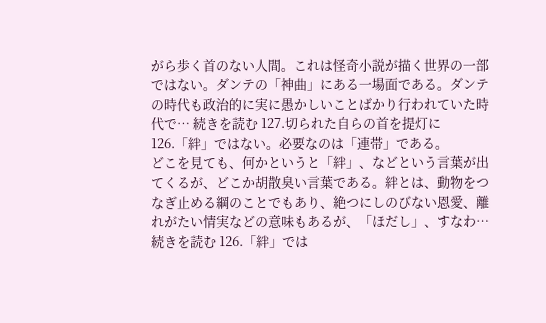がら歩く首のない人間。これは怪奇小説が描く世界の一部ではない。ダンテの「神曲」にある一場面である。ダンテの時代も政治的に実に愚かしいことばかり行われていた時代で… 続きを読む 127.切られた自らの首を提灯に
126.「絆」ではない。必要なのは「連帯」である。
どこを見ても、何かというと「絆」、などという言葉が出てくるが、どこか胡散臭い言葉である。絆とは、動物をつなぎ止める綱のことでもあり、絶つにしのびない恩愛、離れがたい情実などの意味もあるが、「ほだし」、すなわ… 続きを読む 126.「絆」では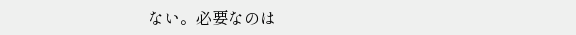ない。必要なのは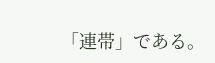「連帯」である。